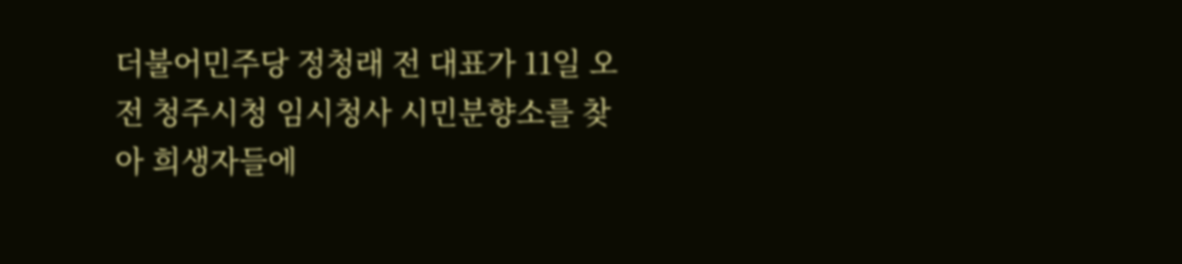더불어민주당 정청래 전 대표가 11일 오전 청주시청 임시청사 시민분향소를 찾아 희생자들에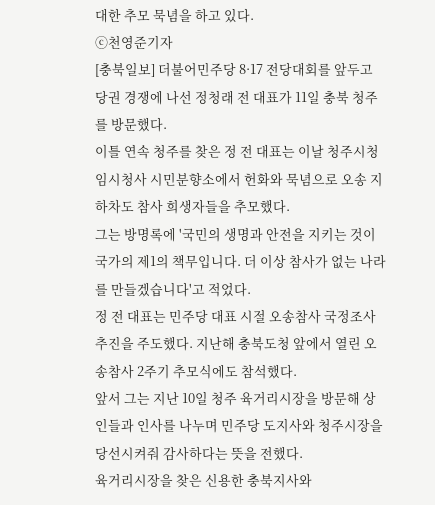대한 추모 묵념을 하고 있다.
ⓒ천영준기자
[충북일보] 더불어민주당 8·17 전당대회를 앞두고 당권 경쟁에 나선 정청래 전 대표가 11일 충북 청주를 방문했다.
이틀 연속 청주를 찾은 정 전 대표는 이날 청주시청 임시청사 시민분향소에서 헌화와 묵념으로 오송 지하차도 참사 희생자들을 추모했다.
그는 방명록에 '국민의 생명과 안전을 지키는 것이 국가의 제1의 책무입니다. 더 이상 참사가 없는 나라를 만들겠습니다'고 적었다.
정 전 대표는 민주당 대표 시절 오송참사 국정조사 추진을 주도했다. 지난해 충북도청 앞에서 열린 오송참사 2주기 추모식에도 참석했다.
앞서 그는 지난 10일 청주 육거리시장을 방문해 상인들과 인사를 나누며 민주당 도지사와 청주시장을 당선시켜줘 감사하다는 뜻을 전했다.
육거리시장을 찾은 신용한 충북지사와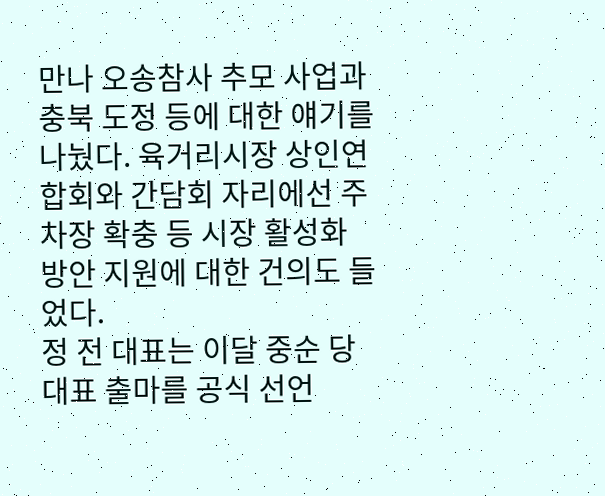만나 오송참사 추모 사업과 충북 도정 등에 대한 얘기를 나눴다. 육거리시장 상인연합회와 간담회 자리에선 주차장 확충 등 시장 활성화 방안 지원에 대한 건의도 들었다.
정 전 대표는 이달 중순 당 대표 출마를 공식 선언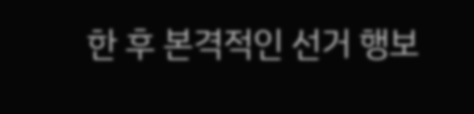한 후 본격적인 선거 행보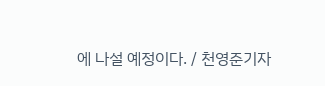에 나설 예정이다. / 천영준기자